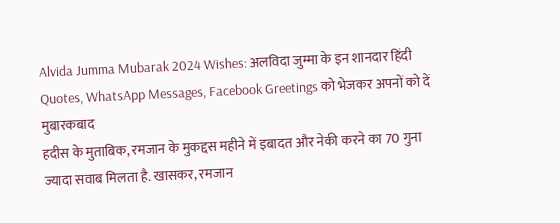Alvida Jumma Mubarak 2024 Wishes: अलविदा जुम्मा के इन शानदार हिंदी Quotes, WhatsApp Messages, Facebook Greetings को भेजकर अपनों को दें मुबारकबाद
हदीस के मुताबिक, रमजान के मुकद्दस महीने में इबादत और नेकी करने का 70 गुना ज्यादा सवाब मिलता है. खासकर, रमजान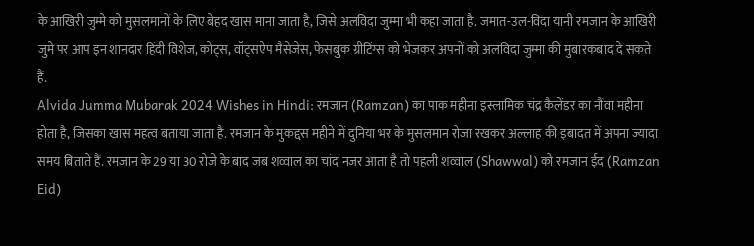के आखिरी जुम्मे को मुसलमानों के लिए बेहद खास माना जाता है, जिसे अलविदा जुम्मा भी कहा जाता है. जमात-उल-विदा यानी रमजान के आखिरी जुमे पर आप इन शानदार हिंदी विशेज, कोट्स, वॉट्सऐप मैसेजेस, फेसबुक ग्रीटिंग्स को भेजकर अपनों को अलविदा जुम्मा की मुबारकबाद दे सकते हैं.
Alvida Jumma Mubarak 2024 Wishes in Hindi: रमजान (Ramzan) का पाक महीना इस्लामिक चंद्र कैलेंडर का नौंवा महीना होता है, जिसका खास महत्व बताया जाता है. रमजान के मुकद्दस महीने में दुनिया भर के मुसलमान रोजा रखकर अल्लाह की इबादत में अपना ज्यादा समय बिताते हैं. रमजान के 29 या 30 रोजे के बाद जब शव्वाल का चांद नजर आता है तो पहली शव्वाल (Shawwal) को रमजान ईद (Ramzan Eid)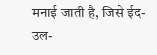मनाई जाती है, जिसे ईद-उल-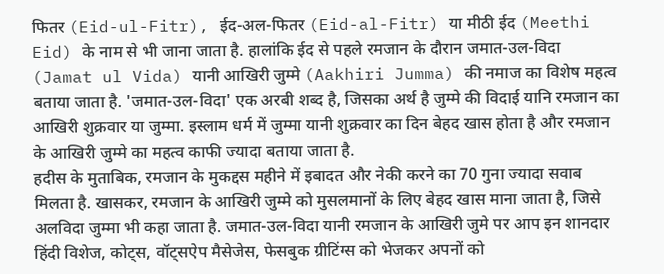फितर (Eid-ul-Fitr), ईद-अल-फितर (Eid-al-Fitr) या मीठी ईद (Meethi Eid) के नाम से भी जाना जाता है. हालांकि ईद से पहले रमजान के दौरान जमात-उल-विदा (Jamat ul Vida) यानी आखिरी जुम्मे (Aakhiri Jumma) की नमाज का विशेष महत्व बताया जाता है. 'जमात-उल-विदा' एक अरबी शब्द है, जिसका अर्थ है जुम्मे की विदाई यानि रमजान का आखिरी शुक्रवार या जुम्मा. इस्लाम धर्म में जुम्मा यानी शुक्रवार का दिन बेहद खास होता है और रमजान के आखिरी जुम्मे का महत्व काफी ज्यादा बताया जाता है.
हदीस के मुताबिक, रमजान के मुकद्दस महीने में इबादत और नेकी करने का 70 गुना ज्यादा सवाब मिलता है. खासकर, रमजान के आखिरी जुम्मे को मुसलमानों के लिए बेहद खास माना जाता है, जिसे अलविदा जुम्मा भी कहा जाता है. जमात-उल-विदा यानी रमजान के आखिरी जुमे पर आप इन शानदार हिंदी विशेज, कोट्स, वॉट्सऐप मैसेजेस, फेसबुक ग्रीटिंग्स को भेजकर अपनों को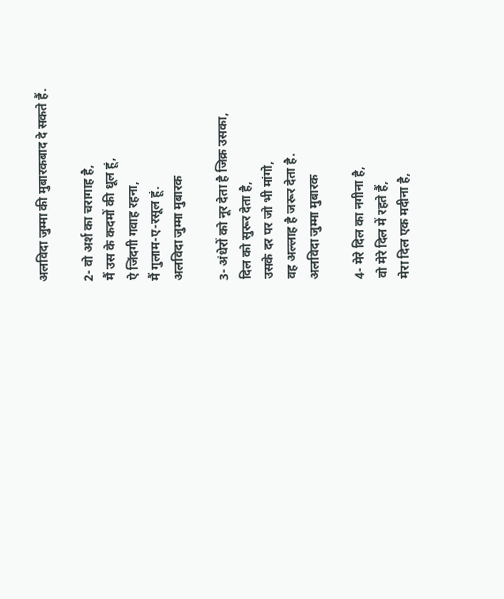अलविदा जुम्मा की मुबारकबाद दे सकते हैं.

2- वो अर्श का चरागाह है,
मैं उस के कदमों की धूल हूं,
ऐ जिंदगी गवाह रहना,
मैं गुलाम-ए-रसूल हूं.
अलविदा जुम्मा मुबारक

3- अंधेरों को नूर देता है जिक्र उसका,
दिल को सुरूर देता है,
उसके दर पर जो भी मांगो,
वह अल्लाह है जरूर देता है.
अलविदा जुम्मा मुबारक

4- मेरे दिल का नगीना है,
वो मेरे दिल में रहते हैं,
मेरा दिल एक मदीना है,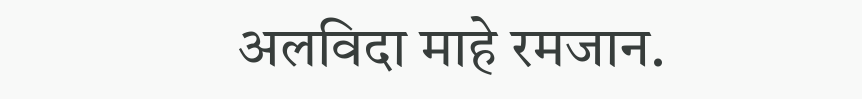अलविदा माहे रमजान.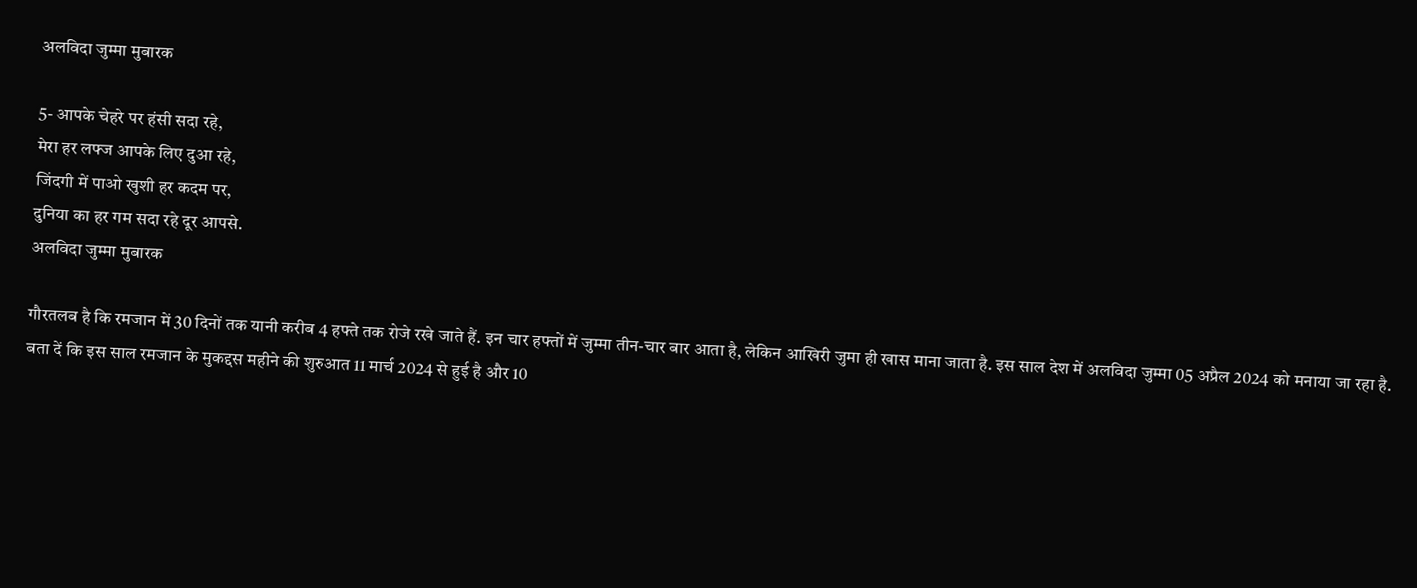अलविदा जुम्मा मुबारक

5- आपके चेहरे पर हंसी सदा रहे,
मेरा हर लफ्ज आपके लिए दुआ रहे,
जिंदगी में पाओ खुशी हर कदम पर,
दुनिया का हर गम सदा रहे दूर आपसे.
अलविदा जुम्मा मुबारक

गौरतलब है कि रमजान में 30 दिनों तक यानी करीब 4 हफ्ते तक रोजे रखे जाते हैं. इन चार हफ्तों में जुम्मा तीन-चार बार आता है, लेकिन आखिरी जुमा ही खास माना जाता है. इस साल देश में अलविदा जुम्मा 05 अप्रैल 2024 को मनाया जा रहा है. बता दें कि इस साल रमजान के मुकद्दस महीने की शुरुआत 11 मार्च 2024 से हुई है और 10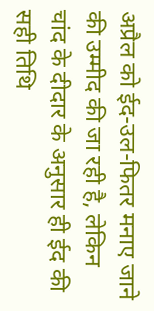अप्रैल को ईद-उल-फितर मनाए जाने की उम्मीद की जा रही है, लेकिन चांद के दीदार के अनुसार ही ईद की सही तिथि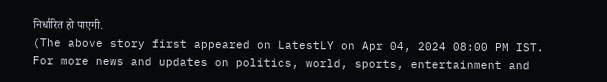निर्धारित हो पाएगी.
(The above story first appeared on LatestLY on Apr 04, 2024 08:00 PM IST. For more news and updates on politics, world, sports, entertainment and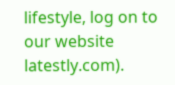lifestyle, log on to our website latestly.com).